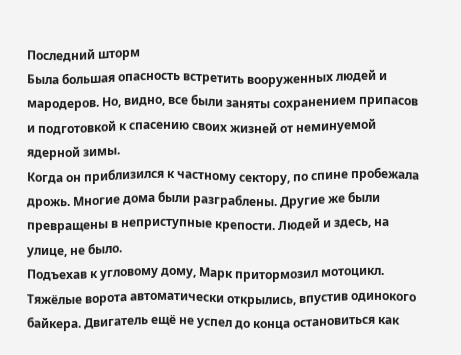Последний шторм
Была большая опасность встретить вооруженных людей и мародеров. Но, видно, все были заняты сохранением припасов и подготовкой к спасению своих жизней от неминуемой ядерной зимы.
Когда он приблизился к частному сектору, по спине пробежала дрожь. Многие дома были разграблены. Другие же были превращены в неприступные крепости. Людей и здесь, на улице, не было.
Подъехав к угловому дому, Марк притормозил мотоцикл. Тяжёлые ворота автоматически открылись, впустив одинокого байкера. Двигатель ещё не успел до конца остановиться как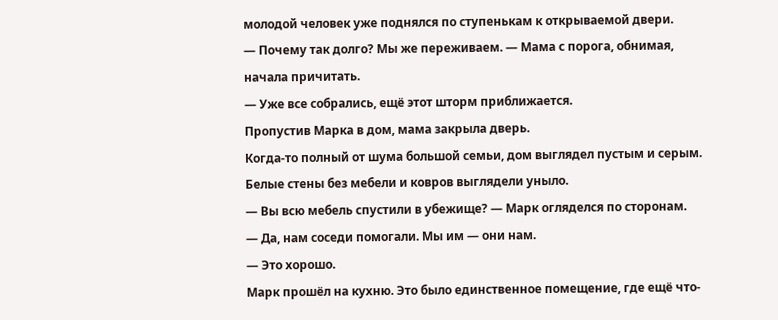молодой человек уже поднялся по ступенькам к открываемой двери.
— Почему так долго? Мы же переживаем. — Мама с порога, обнимая, начала причитать.
— Уже все собрались, ещё этот шторм приближается.
Пропустив Марка в дом, мама закрыла дверь.
Когда-то полный от шума большой семьи, дом выглядел пустым и серым. Белые стены без мебели и ковров выглядели уныло.
— Вы всю мебель спустили в убежище? — Марк огляделся по сторонам.
— Да, нам соседи помогали. Мы им — они нам.
— Это хорошо.
Марк прошёл на кухню. Это было единственное помещение, где ещё что-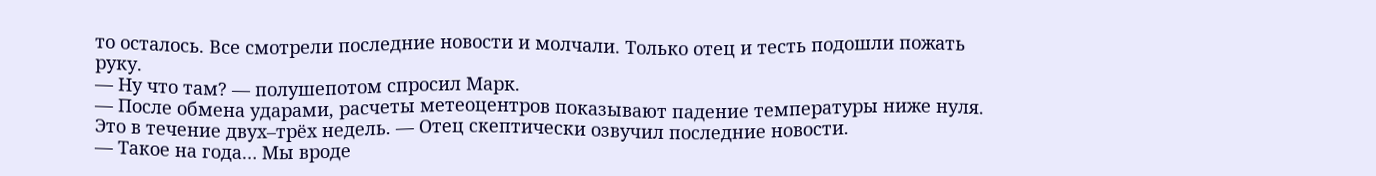то осталось. Все смотрели последние новости и молчали. Только отец и тесть подошли пожать руку.
— Ну что там? — полушепотом спросил Марк.
— После обмена ударами, расчеты метеоцентров показывают падение температуры ниже нуля. Это в течение двух–трёх недель. — Отец скептически озвучил последние новости.
— Такое на года… Мы вроде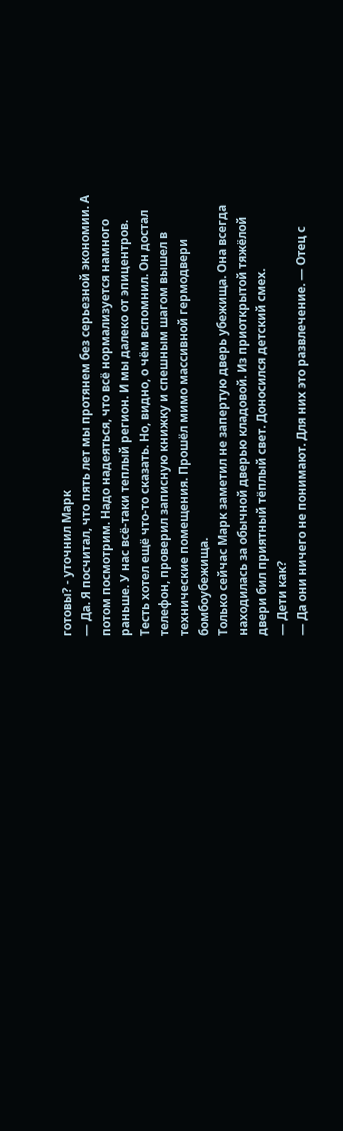готовы? - уточнил Марк
— Да. Я посчитал, что пять лет мы протянем без серьезной экономии. А потом посмотрим. Надо надеяться, что всё нормализуется намного раньше. У нас всё-таки теплый регион. И мы далеко от эпицентров.
Тесть хотел ещё что-то сказать. Но, видно, о чём вспомнил. Он достал телефон, проверил записную книжку и спешным шагом вышел в технические помещения. Прошёл мимо массивной гермодвери бомбоубежища.
Только сейчас Марк заметил не запертую дверь убежища. Она всегда находилась за обычной дверью кладовой. Из приоткрытой тяжёлой двери бил приятный тёплый свет. Доносился детский смех.
— Дети как?
— Да они ничего не понимают. Для них это развлечение. — Отец с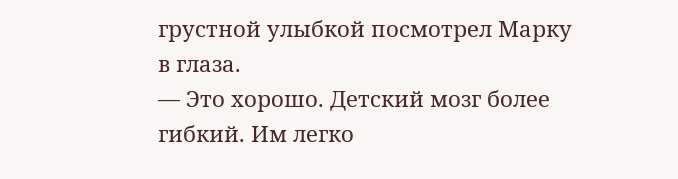грустной улыбкой посмотрел Марку в глаза.
— Это хорошо. Детский мозг более гибкий. Им легко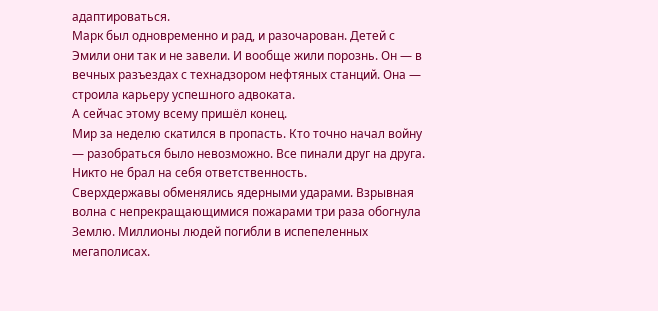адаптироваться.
Марк был одновременно и рад, и разочарован. Детей с Эмили они так и не завели. И вообще жили порознь. Он — в вечных разъездах с технадзором нефтяных станций. Она — строила карьеру успешного адвоката.
А сейчас этому всему пришёл конец.
Мир за неделю скатился в пропасть. Кто точно начал войну — разобраться было невозможно. Все пинали друг на друга. Никто не брал на себя ответственность.
Сверхдержавы обменялись ядерными ударами. Взрывная волна с непрекращающимися пожарами три раза обогнула Землю. Миллионы людей погибли в испепеленных мегаполисах.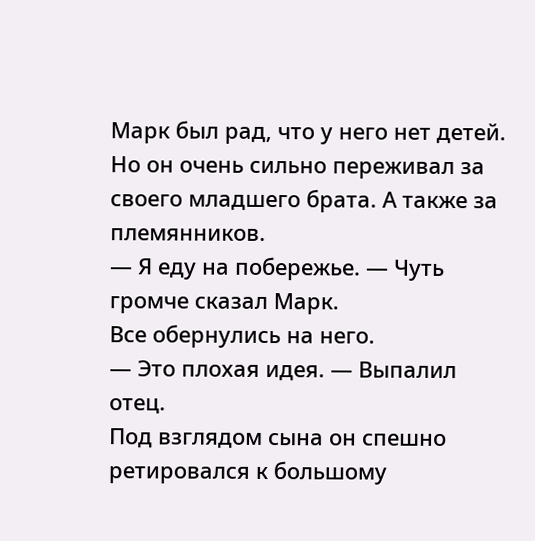Марк был рад, что у него нет детей. Но он очень сильно переживал за своего младшего брата. А также за племянников.
— Я еду на побережье. — Чуть громче сказал Марк.
Все обернулись на него.
— Это плохая идея. — Выпалил отец.
Под взглядом сына он спешно ретировался к большому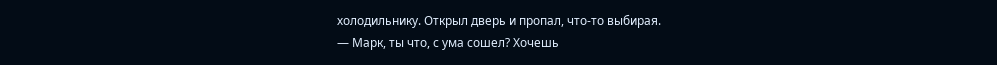холодильнику. Открыл дверь и пропал, что-то выбирая.
— Марк, ты что, с ума сошел? Хочешь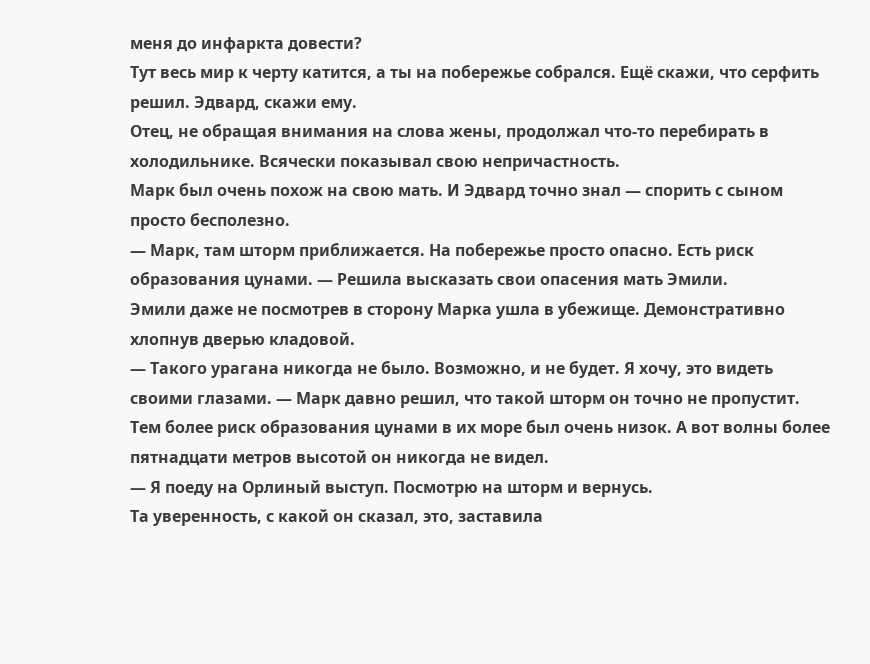меня до инфаркта довести?
Тут весь мир к черту катится, а ты на побережье собрался. Ещё скажи, что серфить решил. Эдвард, скажи ему.
Отец, не обращая внимания на слова жены, продолжал что-то перебирать в холодильнике. Всячески показывал свою непричастность.
Марк был очень похож на свою мать. И Эдвард точно знал — спорить с сыном просто бесполезно.
— Марк, там шторм приближается. На побережье просто опасно. Есть риск образования цунами. — Решила высказать свои опасения мать Эмили.
Эмили даже не посмотрев в сторону Марка ушла в убежище. Демонстративно хлопнув дверью кладовой.
— Такого урагана никогда не было. Возможно, и не будет. Я хочу, это видеть своими глазами. — Марк давно решил, что такой шторм он точно не пропустит. Тем более риск образования цунами в их море был очень низок. А вот волны более пятнадцати метров высотой он никогда не видел.
— Я поеду на Орлиный выступ. Посмотрю на шторм и вернусь.
Та уверенность, с какой он сказал, это, заставила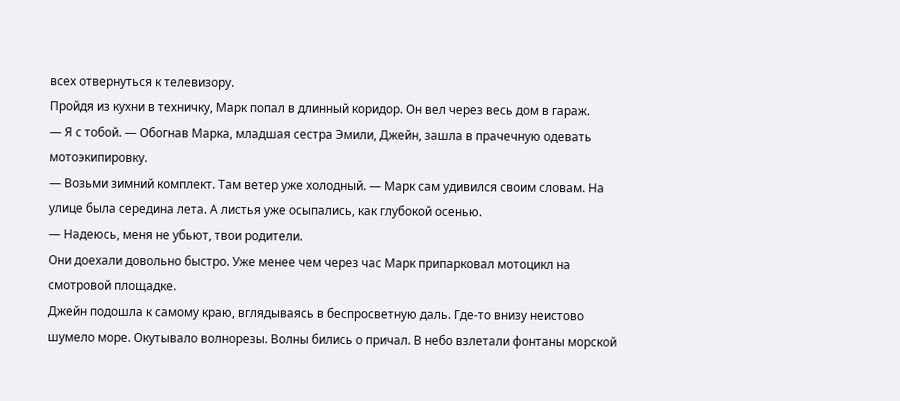всех отвернуться к телевизору.
Пройдя из кухни в техничку, Марк попал в длинный коридор. Он вел через весь дом в гараж.
— Я с тобой. — Обогнав Марка, младшая сестра Эмили, Джейн, зашла в прачечную одевать мотоэкипировку.
— Возьми зимний комплект. Там ветер уже холодный. — Марк сам удивился своим словам. На улице была середина лета. А листья уже осыпались, как глубокой осенью.
— Надеюсь, меня не убьют, твои родители.
Они доехали довольно быстро. Уже менее чем через час Марк припарковал мотоцикл на смотровой площадке.
Джейн подошла к самому краю, вглядываясь в беспросветную даль. Где-то внизу неистово шумело море. Окутывало волнорезы. Волны бились о причал. В небо взлетали фонтаны морской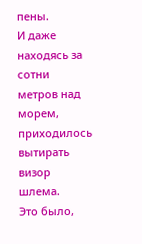пены.
И даже находясь за сотни метров над морем, приходилось вытирать визор шлема.
Это было,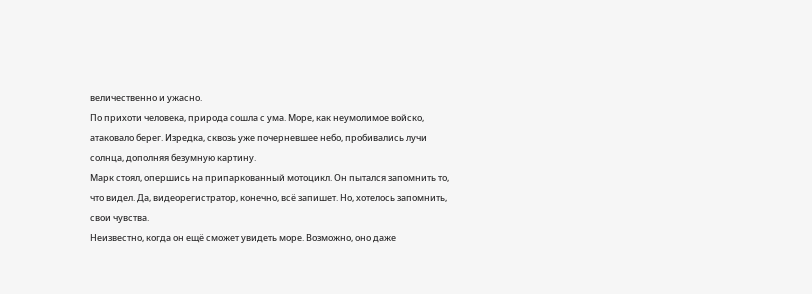величественно и ужасно.
По прихоти человека, природа сошла с ума. Море, как неумолимое войско, атаковало берег. Изредка, сквозь уже почерневшее небо, пробивались лучи солнца, дополняя безумную картину.
Марк стоял, опершись на припаркованный мотоцикл. Он пытался запомнить то, что видел. Да, видеорегистратор, конечно, всё запишет. Но, хотелось запомнить, свои чувства.
Неизвестно, когда он ещё сможет увидеть море. Возможно, оно даже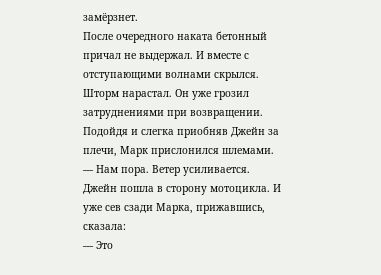замёрзнет.
После очередного наката бетонный причал не выдержал. И вместе с отступающими волнами скрылся.
Шторм нарастал. Он уже грозил затруднениями при возвращении.
Подойдя и слегка приобняв Джейн за плечи, Марк прислонился шлемами.
— Нам пора. Ветер усиливается.
Джейн пошла в сторону мотоцикла. И уже сев сзади Марка, прижавшись, сказала:
— Это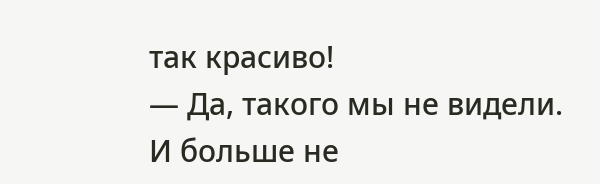так красиво!
— Да, такого мы не видели. И больше не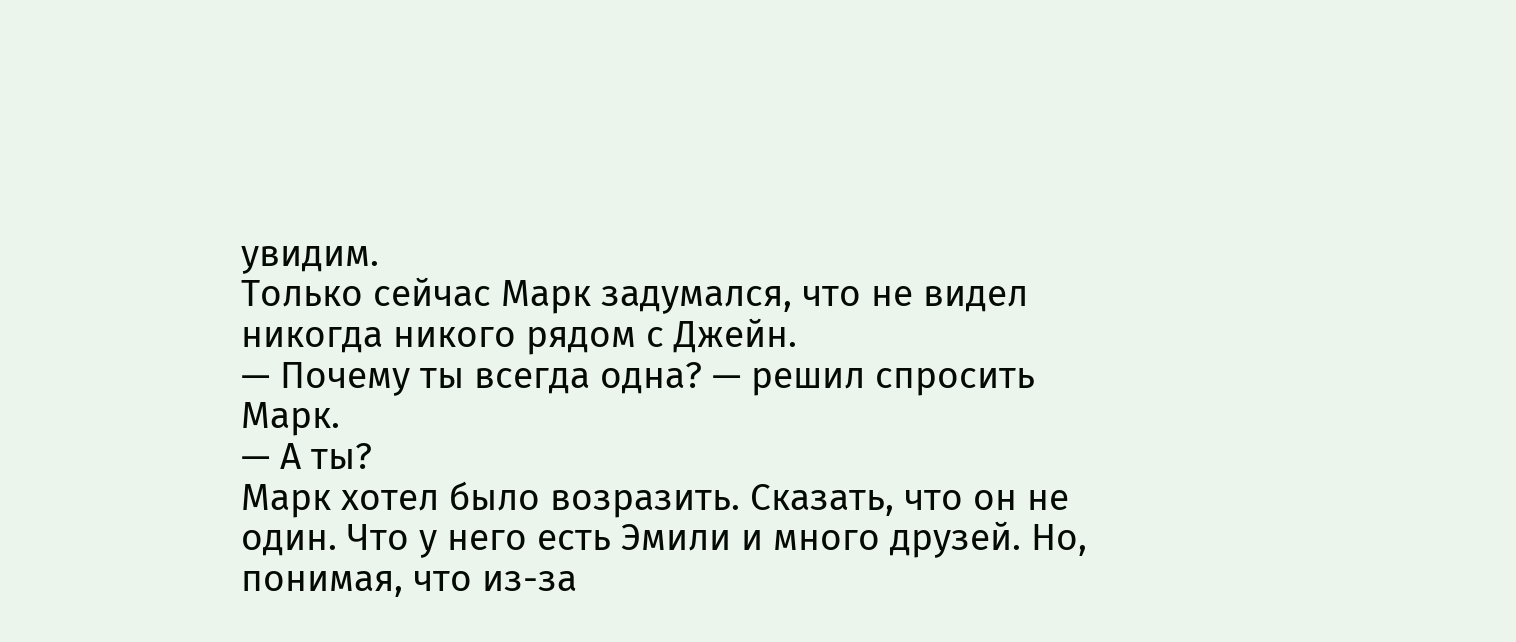увидим.
Только сейчас Марк задумался, что не видел никогда никого рядом с Джейн.
— Почему ты всегда одна? — решил спросить Марк.
— А ты?
Марк хотел было возразить. Сказать, что он не один. Что у него есть Эмили и много друзей. Но, понимая, что из-за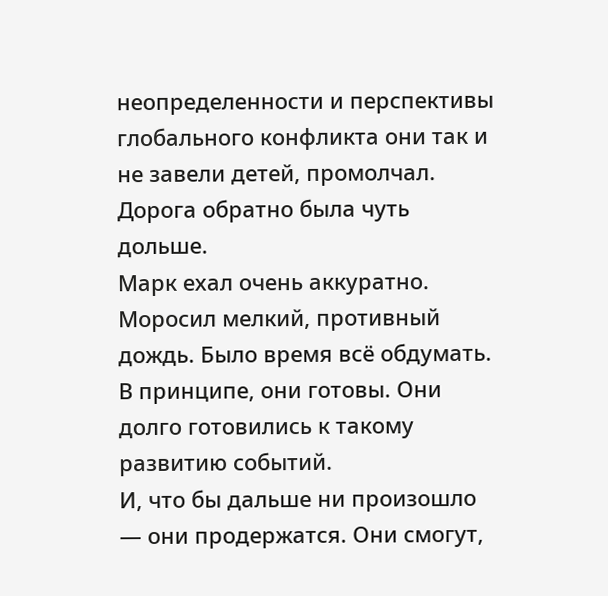неопределенности и перспективы глобального конфликта они так и не завели детей, промолчал.
Дорога обратно была чуть дольше.
Марк ехал очень аккуратно. Моросил мелкий, противный дождь. Было время всё обдумать.
В принципе, они готовы. Они долго готовились к такому развитию событий.
И, что бы дальше ни произошло — они продержатся. Они смогут,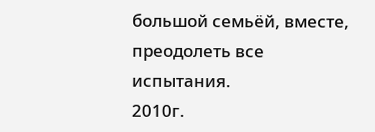большой семьёй, вместе, преодолеть все испытания.
2010г.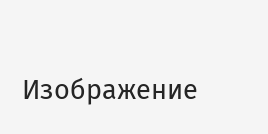Изображение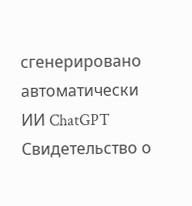сгенерировано автоматически ИИ ChatGPT
Свидетельство о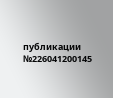публикации №226041200145